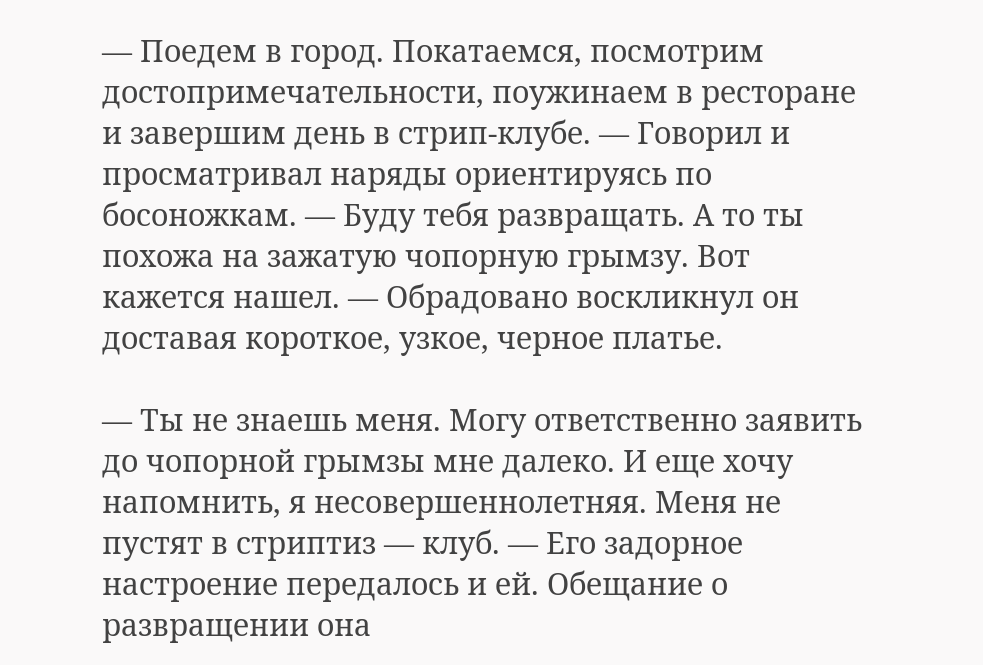— Поедем в город. Покатаемся, посмотрим достопримечательности, поужинаем в ресторане и завершим день в стрип-клубе. — Говорил и просматривал наряды ориентируясь по босоножкам. — Буду тебя развращать. А то ты похожа на зажатую чопорную грымзу. Вот кажется нашел. — Обрадовано воскликнул он доставая короткое, узкое, черное платье.

— Ты не знаешь меня. Могу ответственно заявить до чопорной грымзы мне далеко. И еще хочу напомнить, я несовершеннолетняя. Меня не пустят в стриптиз — клуб. — Его задорное настроение передалось и ей. Обещание о развращении она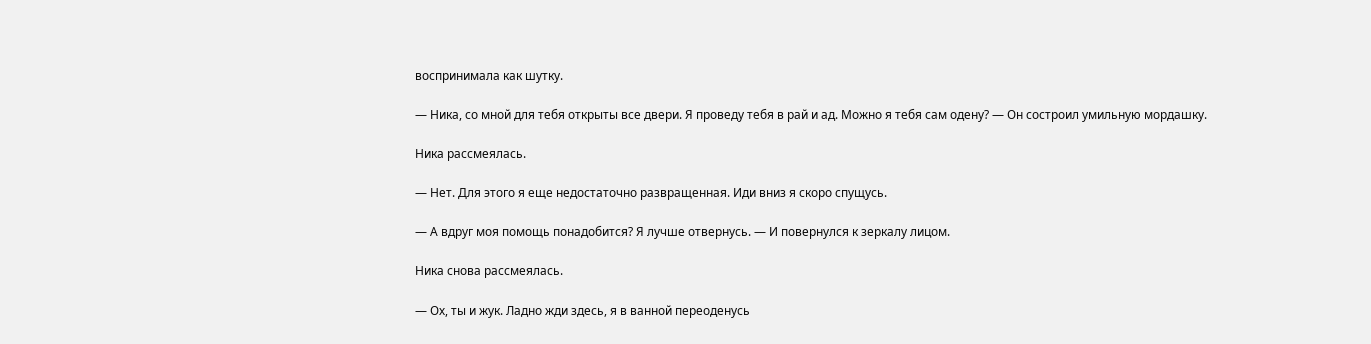воспринимала как шутку.

— Ника, со мной для тебя открыты все двери. Я проведу тебя в рай и ад. Можно я тебя сам одену? — Он состроил умильную мордашку.

Ника рассмеялась.

— Нет. Для этого я еще недостаточно развращенная. Иди вниз я скоро спущусь.

— А вдруг моя помощь понадобится? Я лучше отвернусь. — И повернулся к зеркалу лицом.

Ника снова рассмеялась.

— Ох, ты и жук. Ладно жди здесь, я в ванной переоденусь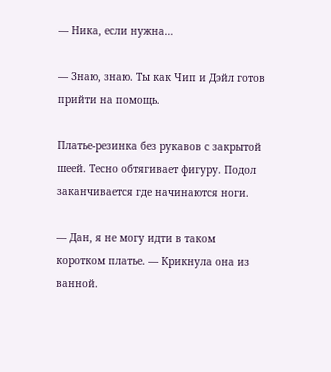— Ника, если нужна…

— Знаю, знаю. Ты как Чип и Дэйл готов прийти на помощь.

Платье-резинка без рукавов с закрытой шеей. Тесно обтягивает фигуру. Подол заканчивается где начинаются ноги.

— Дан, я не могу идти в таком коротком платье. — Крикнула она из ванной.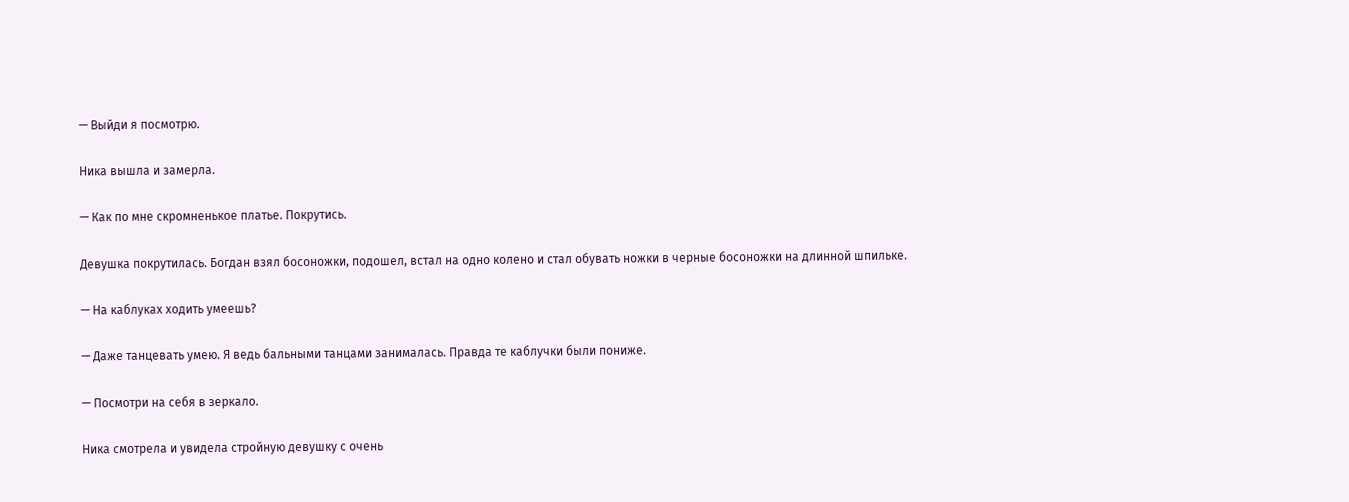— Выйди я посмотрю.

Ника вышла и замерла.

— Как по мне скромненькое платье. Покрутись.

Девушка покрутилась. Богдан взял босоножки, подошел, встал на одно колено и стал обувать ножки в черные босоножки на длинной шпильке.

— На каблуках ходить умеешь?

— Даже танцевать умею. Я ведь бальными танцами занималась. Правда те каблучки были пониже.

— Посмотри на себя в зеркало.

Ника смотрела и увидела стройную девушку с очень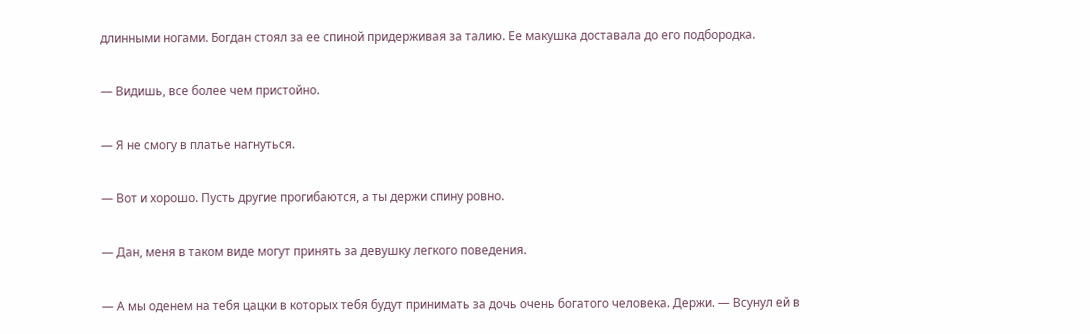длинными ногами. Богдан стоял за ее спиной придерживая за талию. Ее макушка доставала до его подбородка.

— Видишь, все более чем пристойно.

— Я не смогу в платье нагнуться.

— Вот и хорошо. Пусть другие прогибаются, а ты держи спину ровно.

— Дан, меня в таком виде могут принять за девушку легкого поведения.

— А мы оденем на тебя цацки в которых тебя будут принимать за дочь очень богатого человека. Держи. — Всунул ей в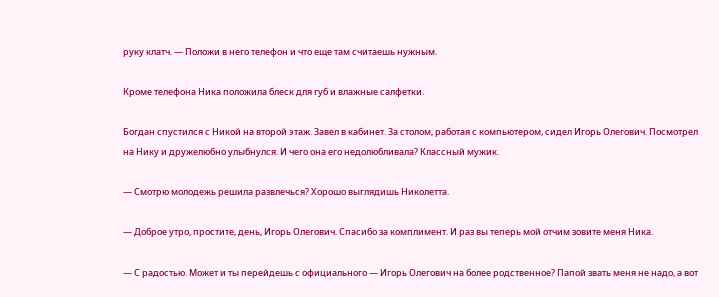руку клатч. — Положи в него телефон и что еще там считаешь нужным.

Кроме телефона Ника положила блеск для губ и влажные салфетки.

Богдан спустился с Никой на второй этаж. Завел в кабинет. За столом, работая с компьютером, сидел Игорь Олегович. Посмотрел на Нику и дружелюбно улыбнулся. И чего она его недолюбливала? Классный мужик.

— Смотрю молодежь решила развлечься? Хорошо выглядишь Николетта.

— Доброе утро, простите, день, Игорь Олегович. Спасибо за комплимент. И раз вы теперь мой отчим зовите меня Ника.

— С радостью. Может и ты перейдешь с официального — Игорь Олегович на более родственное? Папой звать меня не надо, а вот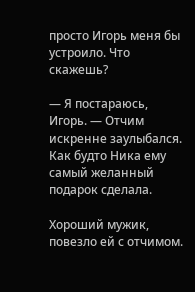просто Игорь меня бы устроило. Что скажешь?

— Я постараюсь, Игорь. — Отчим искренне заулыбался. Как будто Ника ему самый желанный подарок сделала.

Хороший мужик, повезло ей с отчимом.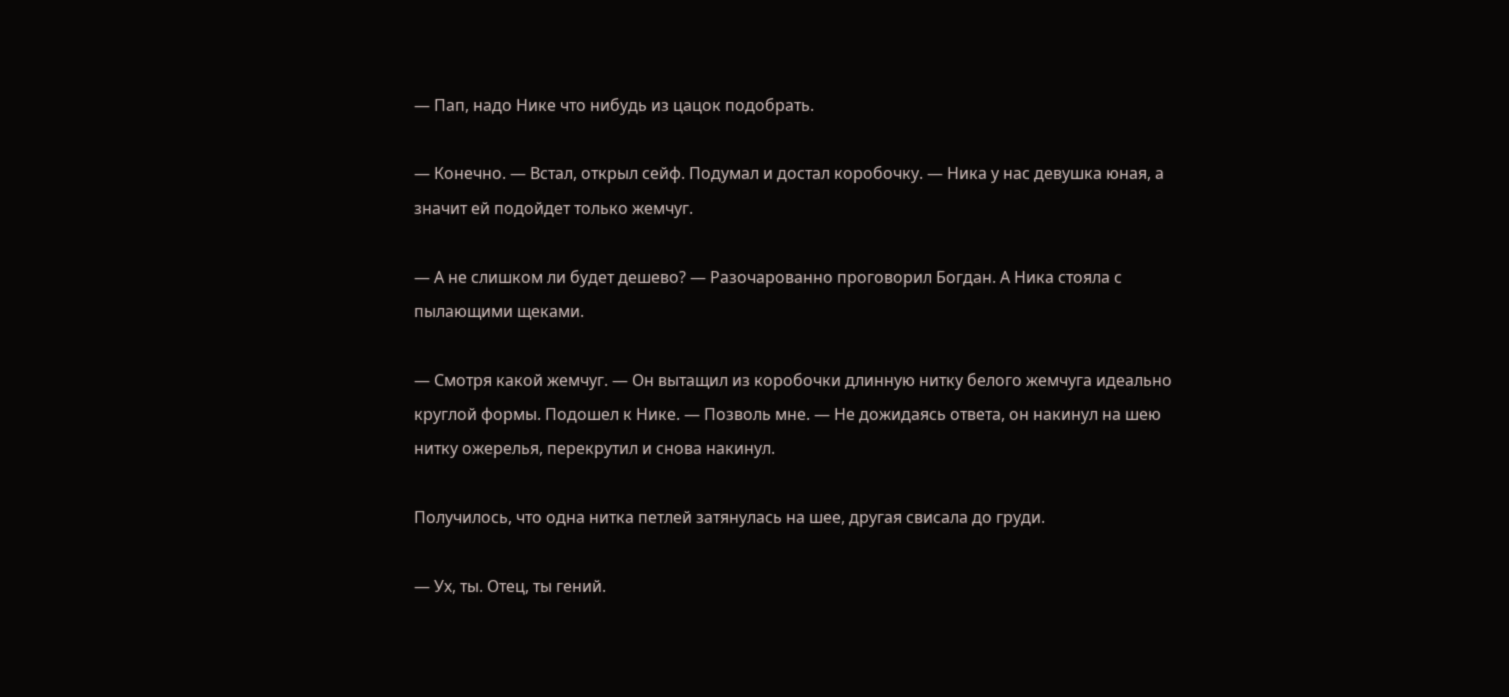— Пап, надо Нике что нибудь из цацок подобрать.

— Конечно. — Встал, открыл сейф. Подумал и достал коробочку. — Ника у нас девушка юная, а значит ей подойдет только жемчуг.

— А не слишком ли будет дешево? — Разочарованно проговорил Богдан. А Ника стояла с пылающими щеками.

— Смотря какой жемчуг. — Он вытащил из коробочки длинную нитку белого жемчуга идеально круглой формы. Подошел к Нике. — Позволь мне. — Не дожидаясь ответа, он накинул на шею нитку ожерелья, перекрутил и снова накинул.

Получилось, что одна нитка петлей затянулась на шее, другая свисала до груди.

— Ух, ты. Отец, ты гений.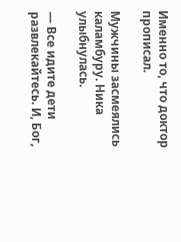Именно то, что доктор прописал.

Мужчины засмеялись каламбуру. Ника улыбнулась.

— Все идите дети развлекайтесь. И, Бог,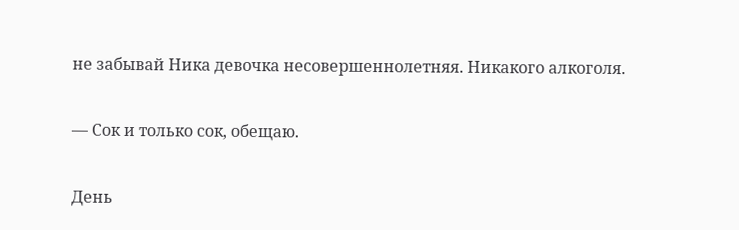не забывай Ника девочка несовершеннолетняя. Никакого алкоголя.

— Сок и только сок, обещаю.

День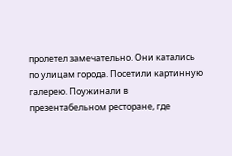пролетел замечательно. Они катались по улицам города. Посетили картинную галерею. Поужинали в презентабельном ресторане, где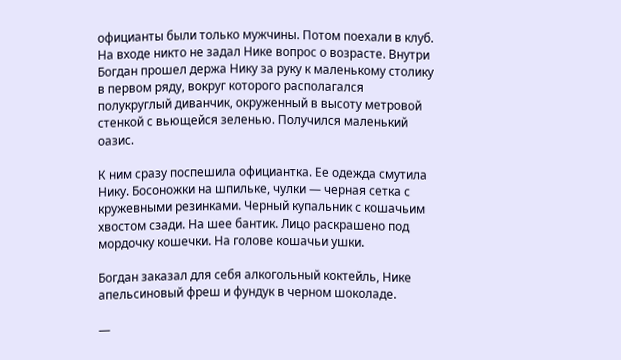официанты были только мужчины. Потом поехали в клуб. На входе никто не задал Нике вопрос о возрасте. Внутри Богдан прошел держа Нику за руку к маленькому столику в первом ряду, вокруг которого располагался полукруглый диванчик, окруженный в высоту метровой стенкой с вьющейся зеленью. Получился маленький оазис.

К ним сразу поспешила официантка. Ее одежда смутила Нику. Босоножки на шпильке, чулки — черная сетка с кружевными резинками. Черный купальник с кошачьим хвостом сзади. На шее бантик. Лицо раскрашено под мордочку кошечки. На голове кошачьи ушки.

Богдан заказал для себя алкогольный коктейль, Нике апельсиновый фреш и фундук в черном шоколаде.

—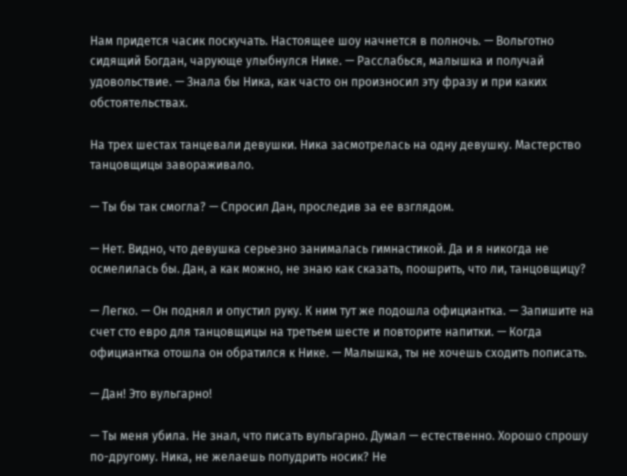Нам придется часик поскучать. Настоящее шоу начнется в полночь. — Вольготно сидящий Богдан, чарующе улыбнулся Нике. — Расслабься, малышка и получай удовольствие. — Знала бы Ника, как часто он произносил эту фразу и при каких обстоятельствах.

На трех шестах танцевали девушки. Ника засмотрелась на одну девушку. Мастерство танцовщицы завораживало.

— Ты бы так смогла? — Спросил Дан, проследив за ее взглядом.

— Нет. Видно, что девушка серьезно занималась гимнастикой. Да и я никогда не осмелилась бы. Дан, а как можно, не знаю как сказать, поошрить, что ли, танцовщицу?

— Легко. — Он поднял и опустил руку. К ним тут же подошла официантка. — Запишите на счет сто евро для танцовщицы на третьем шесте и повторите напитки. — Когда официантка отошла он обратился к Нике. — Малышка, ты не хочешь сходить пописать.

— Дан! Это вульгарно!

— Ты меня убила. Не знал, что писать вульгарно. Думал — естественно. Хорошо спрошу по-другому. Ника, не желаешь попудрить носик? Не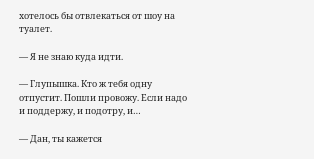хотелось бы отвлекаться от шоу на туалет.

— Я не знаю куда идти.

— Глупышка. Кто ж тебя одну отпустит. Пошли провожу. Если надо и поддержу, и подотру, и…

— Дан, ты кажется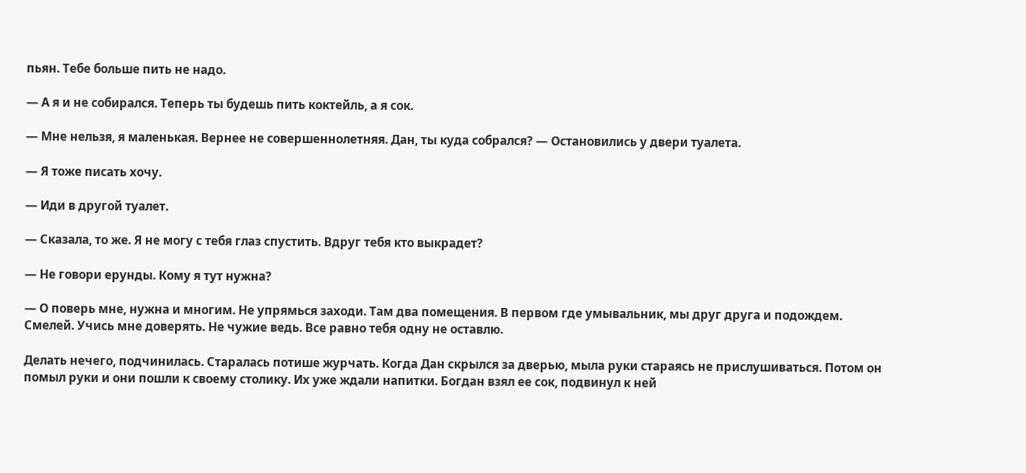пьян. Тебе больше пить не надо.

— А я и не собирался. Теперь ты будешь пить коктейль, а я сок.

— Мне нельзя, я маленькая. Вернее не совершеннолетняя. Дан, ты куда собрался? — Остановились у двери туалета.

— Я тоже писать хочу.

— Иди в другой туалет.

— Сказала, то же. Я не могу с тебя глаз спустить. Вдруг тебя кто выкрадет?

— Не говори ерунды. Кому я тут нужна?

— О поверь мне, нужна и многим. Не упрямься заходи. Там два помещения. В первом где умывальник, мы друг друга и подождем. Смелей. Учись мне доверять. Не чужие ведь. Все равно тебя одну не оставлю.

Делать нечего, подчинилась. Старалась потише журчать. Когда Дан скрылся за дверью, мыла руки стараясь не прислушиваться. Потом он помыл руки и они пошли к своему столику. Их уже ждали напитки. Богдан взял ее сок, подвинул к ней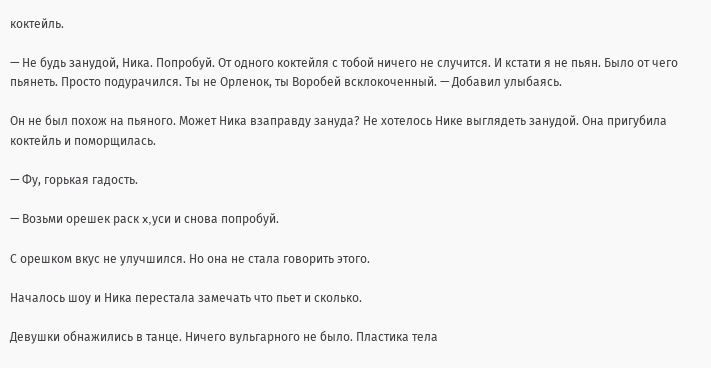коктейль.

— Не будь занудой, Ника. Попробуй. От одного коктейля с тобой ничего не случится. И кстати я не пьян. Было от чего пьянеть. Просто подурачился. Ты не Орленок, ты Воробей всклокоченный. — Добавил улыбаясь.

Он не был похож на пьяного. Может Ника взаправду зануда? Не хотелось Нике выглядеть занудой. Она пригубила коктейль и поморщилась.

— Фу, горькая гадость.

— Возьми орешек раск x,уси и снова попробуй.

С орешком вкус не улучшился. Но она не стала говорить этого.

Началось шоу и Ника перестала замечать что пьет и сколько.

Девушки обнажились в танце. Ничего вульгарного не было. Пластика тела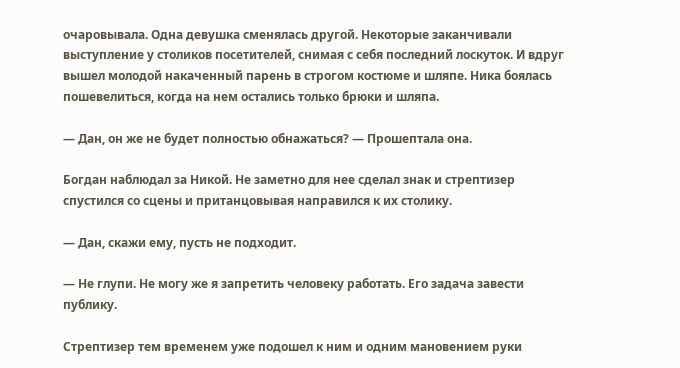очаровывала. Одна девушка сменялась другой. Некоторые заканчивали выступление у столиков посетителей, снимая с себя последний лоскуток. И вдруг вышел молодой накаченный парень в строгом костюме и шляпе. Ника боялась пошевелиться, когда на нем остались только брюки и шляпа.

— Дан, он же не будет полностью обнажаться? — Прошептала она.

Богдан наблюдал за Никой. Не заметно для нее сделал знак и стрептизер спустился со сцены и пританцовывая направился к их столику.

— Дан, скажи ему, пусть не подходит.

— Не глупи. Не могу же я запретить человеку работать. Его задача завести публику.

Стрептизер тем временем уже подошел к ним и одним мановением руки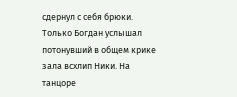сдернул с себя брюки. Только Богдан услышал потонувший в общем крике зала всхлип Ники. На танцоре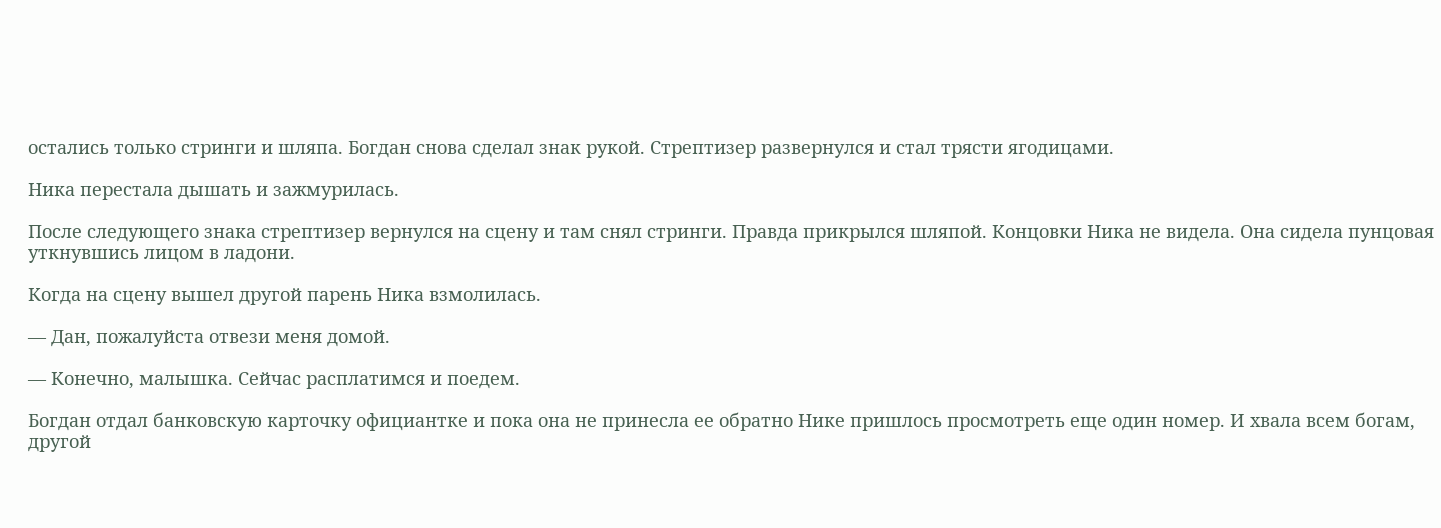остались только стринги и шляпа. Богдан снова сделал знак рукой. Стрептизер развернулся и стал трясти ягодицами.

Ника перестала дышать и зажмурилась.

После следующего знака стрептизер вернулся на сцену и там снял стринги. Правда прикрылся шляпой. Концовки Ника не видела. Она сидела пунцовая уткнувшись лицом в ладони.

Когда на сцену вышел другой парень Ника взмолилась.

— Дан, пожалуйста отвези меня домой.

— Конечно, малышка. Сейчас расплатимся и поедем.

Богдан отдал банковскую карточку официантке и пока она не принесла ее обратно Нике пришлось просмотреть еще один номер. И хвала всем богам, другой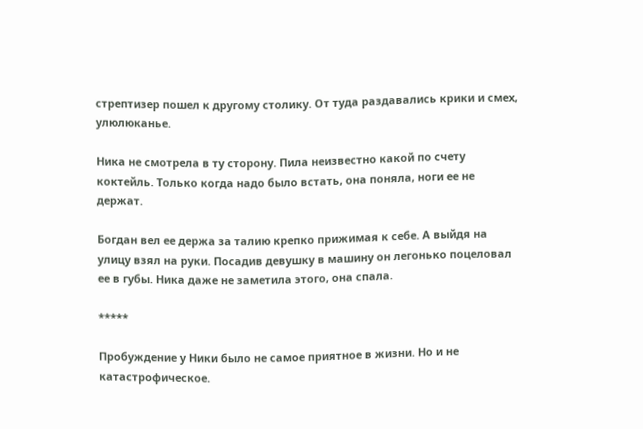стрептизер пошел к другому столику. От туда раздавались крики и смех, улюлюканье.

Ника не смотрела в ту сторону. Пила неизвестно какой по счету коктейль. Только когда надо было встать, она поняла, ноги ее не держат.

Богдан вел ее держа за талию крепко прижимая к себе. А выйдя на улицу взял на руки. Посадив девушку в машину он легонько поцеловал ее в губы. Ника даже не заметила этого, она спала.

*****

Пробуждение у Ники было не самое приятное в жизни. Но и не катастрофическое.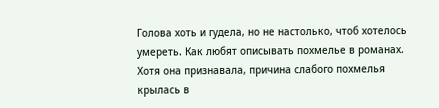Голова хоть и гудела, но не настолько, чтоб хотелось умереть. Как любят описывать похмелье в романах. Хотя она признавала, причина слабого похмелья крылась в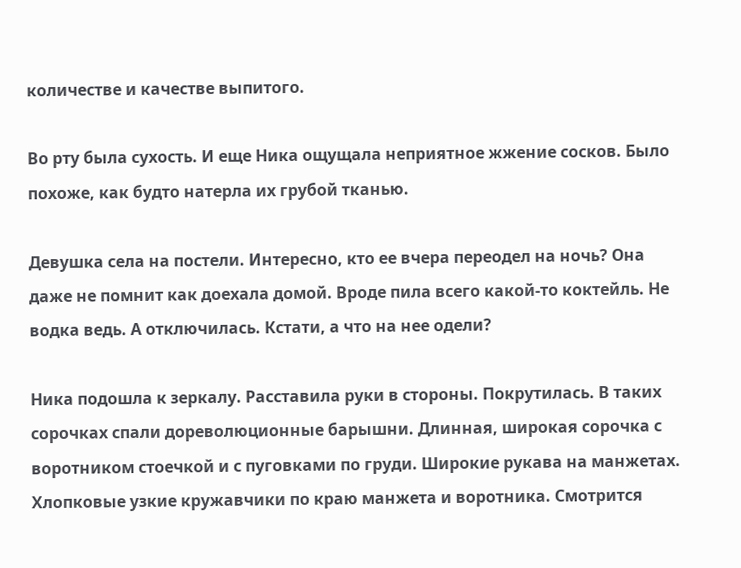количестве и качестве выпитого.

Во рту была сухость. И еще Ника ощущала неприятное жжение сосков. Было похоже, как будто натерла их грубой тканью.

Девушка села на постели. Интересно, кто ее вчера переодел на ночь? Она даже не помнит как доехала домой. Вроде пила всего какой-то коктейль. Не водка ведь. А отключилась. Кстати, а что на нее одели?

Ника подошла к зеркалу. Расставила руки в стороны. Покрутилась. В таких сорочках спали дореволюционные барышни. Длинная, широкая сорочка с воротником стоечкой и с пуговками по груди. Широкие рукава на манжетах. Хлопковые узкие кружавчики по краю манжета и воротника. Смотрится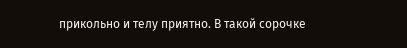прикольно и телу приятно. В такой сорочке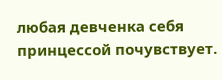любая девченка себя принцессой почувствует.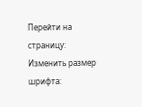Перейти на страницу:
Изменить размер шрифта: